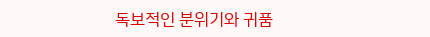독보적인 분위기와 귀품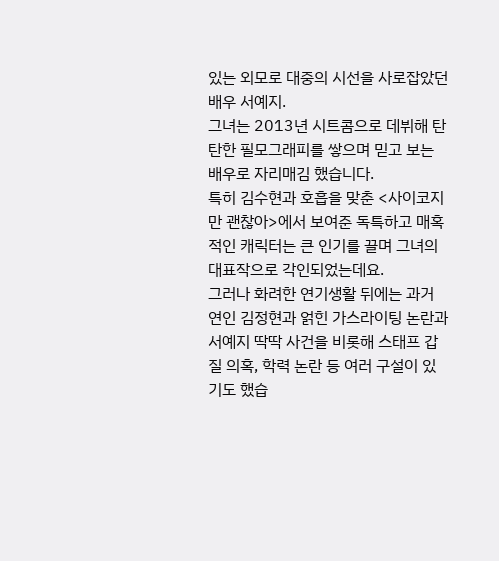있는 외모로 대중의 시선을 사로잡았던 배우 서예지.
그녀는 2013년 시트콤으로 데뷔해 탄탄한 필모그래피를 쌓으며 믿고 보는 배우로 자리매김 했습니다.
특히 김수현과 호흡을 맞춘 <사이코지만 괜찮아>에서 보여준 독특하고 매혹적인 캐릭터는 큰 인기를 끌며 그녀의 대표작으로 각인되었는데요.
그러나 화려한 연기생활 뒤에는 과거 연인 김정현과 얽힌 가스라이팅 논란과 서예지 딱딱 사건을 비롯해 스태프 갑질 의혹, 학력 논란 등 여러 구설이 있기도 했습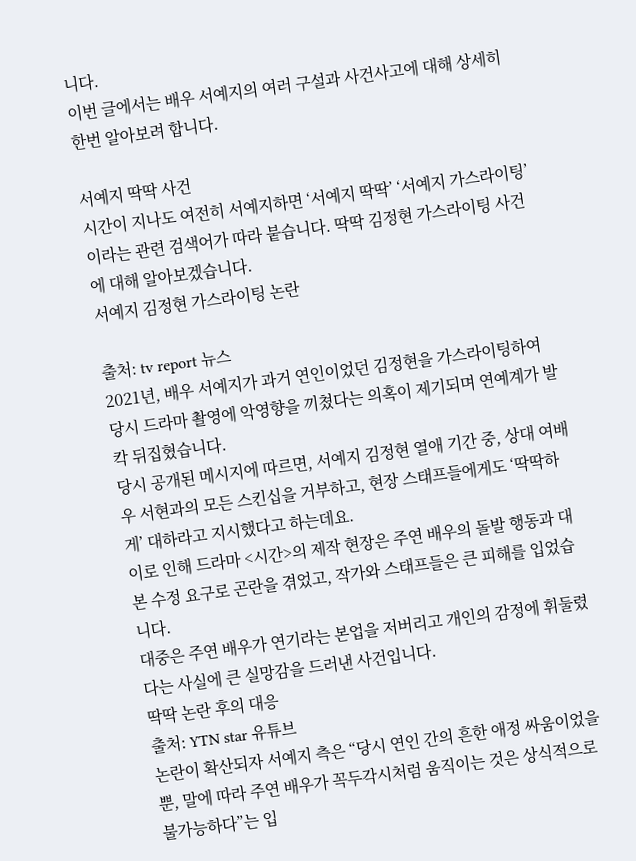니다.
이번 글에서는 배우 서예지의 여러 구설과 사건사고에 대해 상세히 한번 알아보려 합니다.

서예지 딱딱 사건
시간이 지나도 여전히 서예지하면 ‘서예지 딱딱’ ‘서예지 가스라이팅’ 이라는 관련 검색어가 따라 붙습니다. 딱딱 김정현 가스라이팅 사건에 대해 알아보겠습니다.
서예지 김정현 가스라이팅 논란

출처: tv report 뉴스
2021년, 배우 서예지가 과거 연인이었던 김정현을 가스라이팅하여 당시 드라마 촬영에 악영향을 끼쳤다는 의혹이 제기되며 연예계가 발칵 뒤집혔습니다.
당시 공개된 메시지에 따르면, 서예지 김정현 열애 기간 중, 상대 여배우 서현과의 모든 스킨십을 거부하고, 현장 스태프들에게도 ‘딱딱하게’ 대하라고 지시했다고 하는데요.
이로 인해 드라마 <시간>의 제작 현장은 주연 배우의 돌발 행동과 대본 수정 요구로 곤란을 겪었고, 작가와 스태프들은 큰 피해를 입었습니다.
대중은 주연 배우가 연기라는 본업을 저버리고 개인의 감정에 휘둘렸다는 사실에 큰 실망감을 드러낸 사건입니다.
딱딱 논란 후의 대응
출처: YTN star 유튜브
논란이 확산되자 서예지 측은 “당시 연인 간의 흔한 애정 싸움이었을 뿐, 말에 따라 주연 배우가 꼭두각시처럼 움직이는 것은 상식적으로 불가능하다”는 입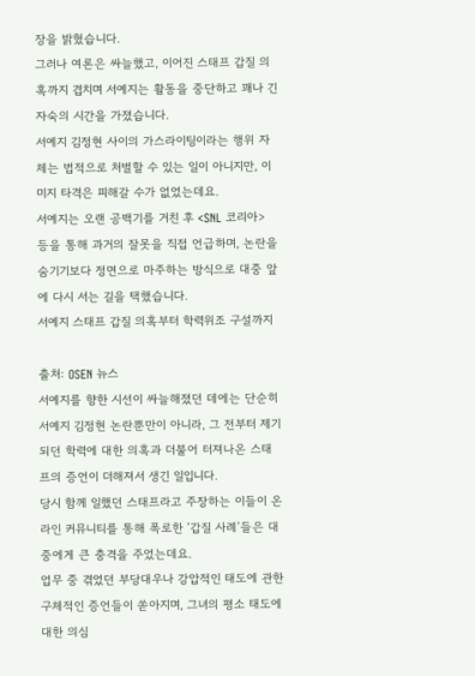장을 밝혔습니다.
그러나 여론은 싸늘했고, 이어진 스태프 갑질 의혹까지 겹치며 서예지는 활동을 중단하고 꽤나 긴 자숙의 시간을 가졌습니다.
서예지 김정현 사이의 가스라이팅이라는 행위 자체는 법적으로 처벌할 수 있는 일이 아니지만, 이미지 타격은 피해갈 수가 없었는데요.
서예지는 오랜 공백기를 거친 후 <SNL 코리아> 등을 통해 과거의 잘못을 직접 언급하며, 논란을 숨기기보다 정면으로 마주하는 방식으로 대중 앞에 다시 서는 길을 택했습니다.
서예지 스태프 갑질 의혹부터 학력위조 구설까지

출처: OSEN 뉴스
서예지를 향한 시선이 싸늘해졌던 데에는 단순히 서예지 김정현 논란뿐만이 아니라, 그 전부터 제기되던 학력에 대한 의혹과 더불어 터져나온 스태프의 증언이 더해져서 생긴 일입니다.
당시 함께 일했던 스태프라고 주장하는 이들이 온라인 커뮤니티를 통해 폭로한 ‘갑질 사례’들은 대중에게 큰 충격을 주었는데요.
업무 중 겪었던 부당대우나 강압적인 태도에 관한 구체적인 증언들이 쏟아지며, 그녀의 평소 태도에 대한 의심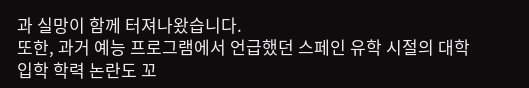과 실망이 함께 터져나왔습니다.
또한, 과거 예능 프로그램에서 언급했던 스페인 유학 시절의 대학 입학 학력 논란도 꼬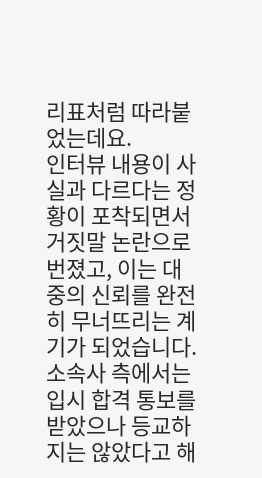리표처럼 따라붙었는데요.
인터뷰 내용이 사실과 다르다는 정황이 포착되면서 거짓말 논란으로 번졌고, 이는 대중의 신뢰를 완전히 무너뜨리는 계기가 되었습니다.
소속사 측에서는 입시 합격 통보를 받았으나 등교하지는 않았다고 해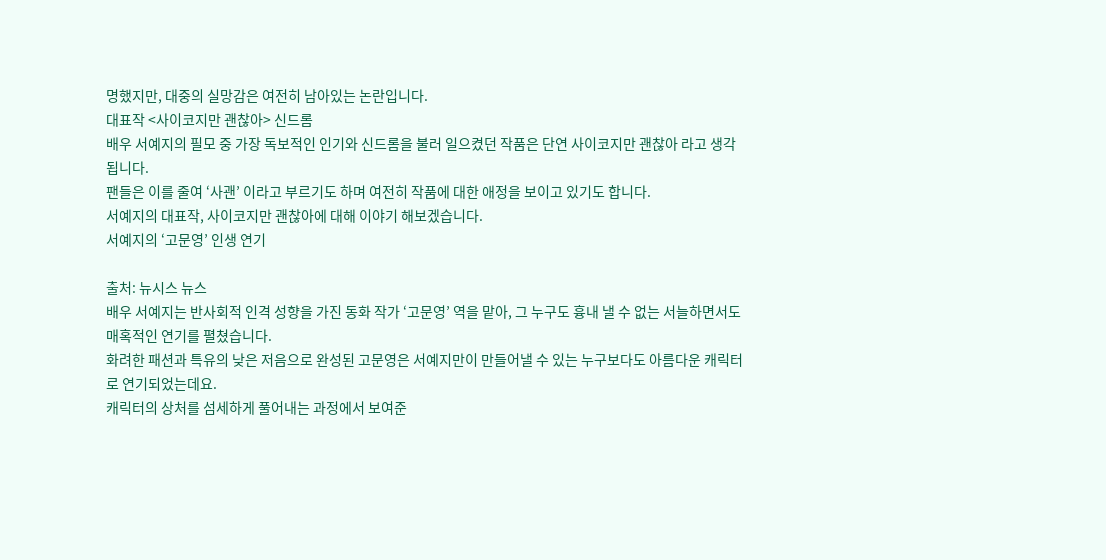명했지만, 대중의 실망감은 여전히 남아있는 논란입니다.
대표작 <사이코지만 괜찮아> 신드롬
배우 서예지의 필모 중 가장 독보적인 인기와 신드롬을 불러 일으켰던 작품은 단연 사이코지만 괜찮아 라고 생각됩니다.
팬들은 이를 줄여 ‘사괜’ 이라고 부르기도 하며 여전히 작품에 대한 애정을 보이고 있기도 합니다.
서예지의 대표작, 사이코지만 괜찮아에 대해 이야기 해보겠습니다.
서예지의 ‘고문영’ 인생 연기

출처: 뉴시스 뉴스
배우 서예지는 반사회적 인격 성향을 가진 동화 작가 ‘고문영’ 역을 맡아, 그 누구도 흉내 낼 수 없는 서늘하면서도 매혹적인 연기를 펼쳤습니다.
화려한 패션과 특유의 낮은 저음으로 완성된 고문영은 서예지만이 만들어낼 수 있는 누구보다도 아름다운 캐릭터로 연기되었는데요.
캐릭터의 상처를 섬세하게 풀어내는 과정에서 보여준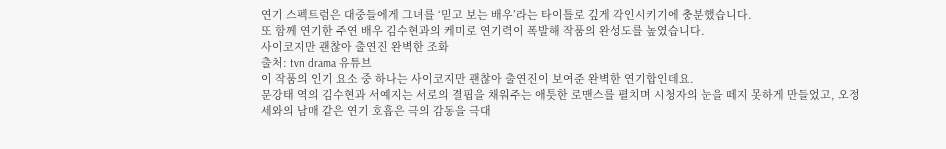연기 스펙트럼은 대중들에게 그녀를 ‘믿고 보는 배우’라는 타이틀로 깊게 각인시키기에 충분했습니다.
또 함께 연기한 주연 배우 김수현과의 케미로 연기력이 폭발해 작품의 완성도를 높였습니다.
사이코지만 괜찮아 출연진 완벽한 조화
출처: tvn drama 유튜브
이 작품의 인기 요소 중 하나는 사이코지만 괜찮아 출연진이 보여준 완벽한 연기합인데요.
문강태 역의 김수현과 서예지는 서로의 결핍을 채워주는 애틋한 로맨스를 펼치며 시청자의 눈을 떼지 못하게 만들었고, 오정세와의 남매 같은 연기 호흡은 극의 감동을 극대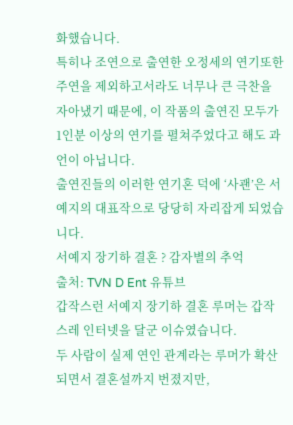화했습니다.
특히나 조연으로 출연한 오정세의 연기또한 주연을 제외하고서라도 너무나 큰 극찬을 자아냈기 때문에, 이 작품의 출연진 모두가 1인분 이상의 연기를 펼쳐주었다고 해도 과언이 아닙니다.
출연진들의 이러한 연기혼 덕에 ‘사괜’은 서예지의 대표작으로 당당히 자리잡게 되었습니다.
서예지 장기하 결혼 ? 감자별의 추억
출처: TVN D Ent 유튜브
갑작스런 서예지 장기하 결혼 루머는 갑작스레 인터넷을 달군 이슈였습니다.
두 사람이 실제 연인 관계라는 루머가 확산되면서 결혼설까지 번졌지만,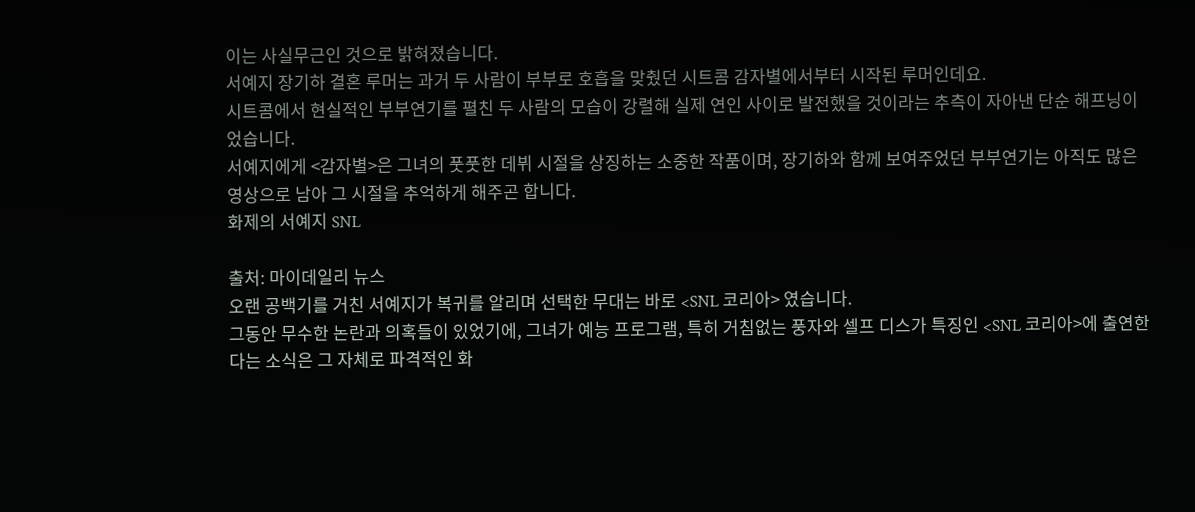이는 사실무근인 것으로 밝혀졌습니다.
서예지 장기하 결혼 루머는 과거 두 사람이 부부로 호흡을 맞췄던 시트콤 감자별에서부터 시작된 루머인데요.
시트콤에서 현실적인 부부연기를 펼친 두 사람의 모습이 강렬해 실제 연인 사이로 발전했을 것이라는 추측이 자아낸 단순 해프닝이었습니다.
서예지에게 <감자별>은 그녀의 풋풋한 데뷔 시절을 상징하는 소중한 작품이며, 장기하와 함께 보여주었던 부부연기는 아직도 많은 영상으로 남아 그 시절을 추억하게 해주곤 합니다.
화제의 서예지 SNL

출처: 마이데일리 뉴스
오랜 공백기를 거친 서예지가 복귀를 알리며 선택한 무대는 바로 <SNL 코리아> 였습니다.
그동안 무수한 논란과 의혹들이 있었기에, 그녀가 예능 프로그램, 특히 거침없는 풍자와 셀프 디스가 특징인 <SNL 코리아>에 출연한다는 소식은 그 자체로 파격적인 화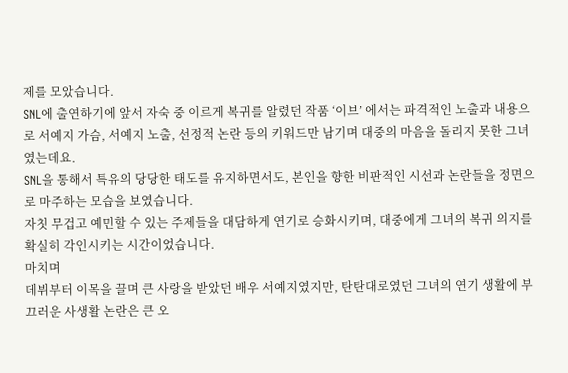제를 모았습니다.
SNL에 출연하기에 앞서 자숙 중 이르게 복귀를 알렸던 작품 ‘이브’ 에서는 파격적인 노출과 내용으로 서예지 가슴, 서예지 노출, 선정적 논란 등의 키워드만 남기며 대중의 마음을 돌리지 못한 그녀였는데요.
SNL을 통해서 특유의 당당한 태도를 유지하면서도, 본인을 향한 비판적인 시선과 논란들을 정면으로 마주하는 모습을 보였습니다.
자칫 무겁고 예민할 수 있는 주제들을 대담하게 연기로 승화시키며, 대중에게 그녀의 복귀 의지를 확실히 각인시키는 시간이었습니다.
마치며
데뷔부터 이목을 끌며 큰 사랑을 받았던 배우 서예지였지만, 탄탄대로였던 그녀의 연기 생활에 부끄러운 사생활 논란은 큰 오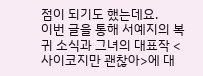점이 되기도 했는데요.
이번 글을 통해 서예지의 복귀 소식과 그녀의 대표작 <사이코지만 괜찮아>에 대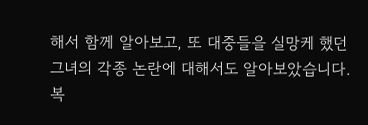해서 함께 알아보고, 또 대중들을 실망케 했던 그녀의 각종 논란에 대해서도 알아보았습니다.
복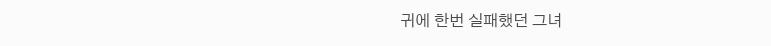귀에 한번 실패했던 그녀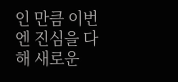인 만큼 이번엔 진심을 다해 새로운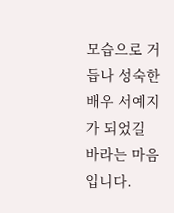모습으로 거듭나 성숙한 배우 서예지가 되었길 바라는 마음입니다.